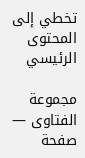تخطي إلى المحتوى الرئيسي

مجموعة الفتاوى — صفحة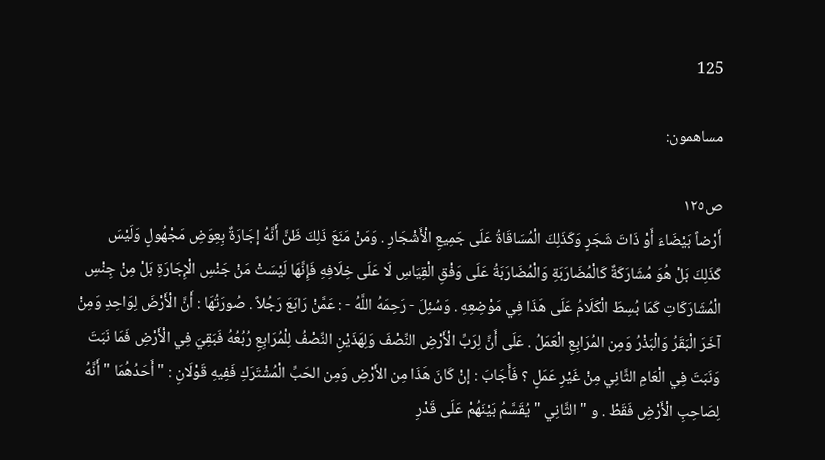125

مساهمون:

ص١٢٥
أَرْضاً بَيْضَاءَ أَوْ ذَاتَ شَجَرٍ وَكَذَلِكَ الْمُسَاقَاةُ عَلَى جَمِيعِ الْأَشْجَارِ . وَمَنْ مَنَعَ ذَلِكَ ظَنَّ أَنَّهُ إجَارَةٌ بِعِوَضِ مَجْهُولٍ وَلَيْسَ كَذَلِكَ بَلْ هُوَ مُشَارَكَةٌ كَالْمُضَارَبَةِ وَالْمُضَارَبَةُ عَلَى وَفْقِ الْقِيَاسِ لَا عَلَى خِلَافِهِ فَإِنَّهَا لَيْسَتْ مَنْ جَنْسِ الْإِجَارَةِ بَلْ مِنْ جِنْسِ الْمُشَارَكَاتِ كَمَا بُسِطَ الْكَلَامُ عَلَى هَذَا فِي مَوْضِعِهِ . وَسُئِلَ - رَحِمَهُ اللَّهُ - : عَمَّنْ رَابَعَ رَجُلاً . صُورَتُهَا : أَنَّ الْأَرْضَ لِوَاحِدِ وَمِنْ آخَرَ الْبَقَرُ وَالْبَذْرُ وَمِن المُرَابِعِ الْعَمَلُ . عَلَى أَنَّ لِرَبِّ الْأَرْضِ النِّصْفَ وَلِهَذَيْنِ النِّصْفُ لِلْمُرَابِعِ رُبُعُهُ فَبَقِيَ فِي الْأَرْضِ فَمَا نَبَتَ وَنَبَتَ فِي الْعَامِ الثَّانِي مِنْ غَيْرِ عَمَلٍ ؟ فَأَجَابَ : إنْ كَانَ هَذَا مِن الأَرْضِ وَمِن الحَبِّ الْمُشْتَرَكِ فَفِيهِ قَوْلَانِ : " أَحَدُهُمَا " أَنَّهُ لِصَاحِبِ الْأَرْضِ فَقَطْ . و " الثَّانِي " يُقَسَّمُ بَيْنَهُمْ عَلَى قَدْرِ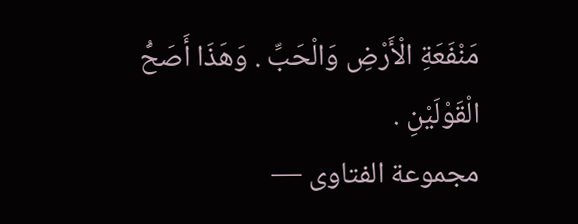مَنْفَعَةِ الْأَرْضِ وَالْحَبِّ . وَهَذَا أَصَحُّ الْقَوْلَيْنِ .
مجموعة الفتاوى —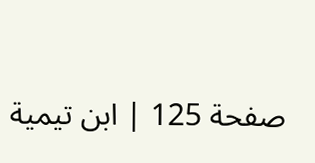صفحة 125 | ابن تيمية